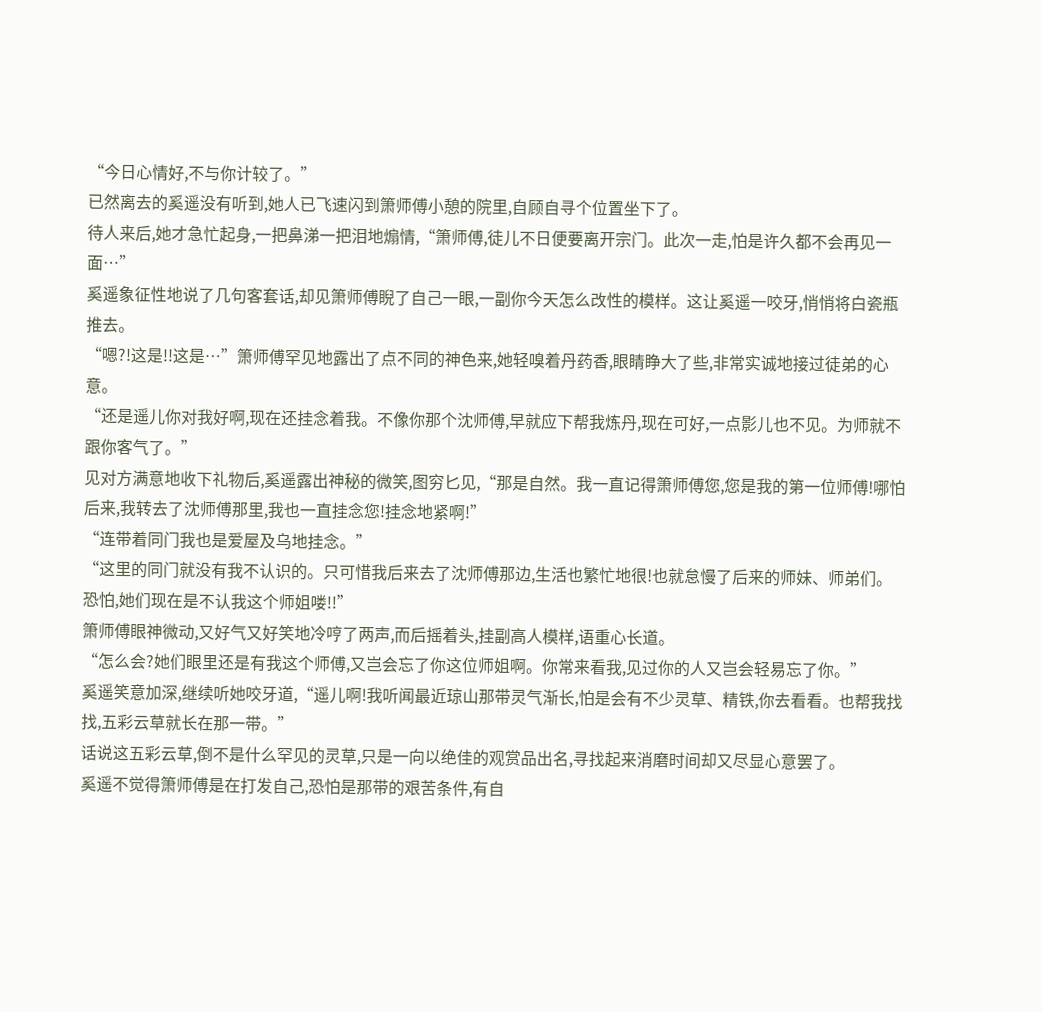“今日心情好,不与你计较了。”
已然离去的奚遥没有听到,她人已飞速闪到箫师傅小憩的院里,自顾自寻个位置坐下了。
待人来后,她才急忙起身,一把鼻涕一把泪地煽情,“箫师傅,徒儿不日便要离开宗门。此次一走,怕是许久都不会再见一面…”
奚遥象征性地说了几句客套话,却见箫师傅睨了自己一眼,一副你今天怎么改性的模样。这让奚遥一咬牙,悄悄将白瓷瓶推去。
“嗯?!这是!!这是…”箫师傅罕见地露出了点不同的神色来,她轻嗅着丹药香,眼睛睁大了些,非常实诚地接过徒弟的心意。
“还是遥儿你对我好啊,现在还挂念着我。不像你那个沈师傅,早就应下帮我炼丹,现在可好,一点影儿也不见。为师就不跟你客气了。”
见对方满意地收下礼物后,奚遥露出神秘的微笑,图穷匕见,“那是自然。我一直记得箫师傅您,您是我的第一位师傅!哪怕后来,我转去了沈师傅那里,我也一直挂念您!挂念地紧啊!”
“连带着同门我也是爱屋及乌地挂念。”
“这里的同门就没有我不认识的。只可惜我后来去了沈师傅那边,生活也繁忙地很!也就怠慢了后来的师妹、师弟们。恐怕,她们现在是不认我这个师姐喽!!”
箫师傅眼神微动,又好气又好笑地冷哼了两声,而后摇着头,挂副高人模样,语重心长道。
“怎么会?她们眼里还是有我这个师傅,又岂会忘了你这位师姐啊。你常来看我,见过你的人又岂会轻易忘了你。”
奚遥笑意加深,继续听她咬牙道,“遥儿啊!我听闻最近琼山那带灵气渐长,怕是会有不少灵草、精铁,你去看看。也帮我找找,五彩云草就长在那一带。”
话说这五彩云草,倒不是什么罕见的灵草,只是一向以绝佳的观赏品出名,寻找起来消磨时间却又尽显心意罢了。
奚遥不觉得箫师傅是在打发自己,恐怕是那带的艰苦条件,有自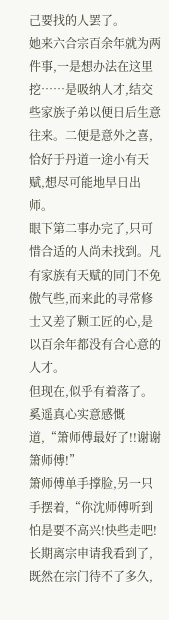己要找的人罢了。
她来六合宗百余年就为两件事,一是想办法在这里挖……是吸纳人才,结交些家族子弟以便日后生意往来。二便是意外之喜,恰好于丹道一途小有天赋,想尽可能地早日出师。
眼下第二事办完了,只可惜合适的人尚未找到。凡有家族有天赋的同门不免傲气些,而来此的寻常修士又差了颗工匠的心,是以百余年都没有合心意的人才。
但现在,似乎有着落了。
奚遥真心实意感慨道,“箫师傅最好了!!谢谢箫师傅!”
箫师傅单手撑脸,另一只手摆着,“你沈师傅听到怕是要不高兴!快些走吧!长期离宗申请我看到了,既然在宗门待不了多久,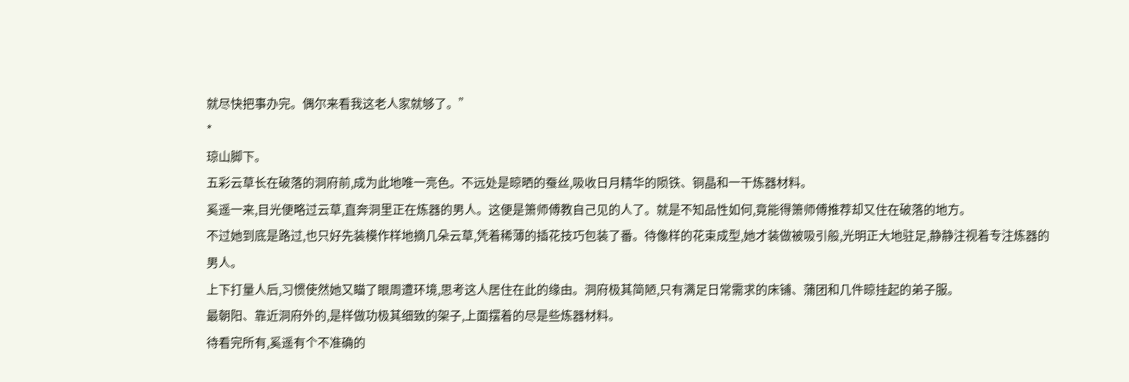就尽快把事办完。偶尔来看我这老人家就够了。”
*
琼山脚下。
五彩云草长在破落的洞府前,成为此地唯一亮色。不远处是晾晒的蚕丝,吸收日月精华的陨铁、铜晶和一干炼器材料。
奚遥一来,目光便略过云草,直奔洞里正在炼器的男人。这便是箫师傅教自己见的人了。就是不知品性如何,竟能得箫师傅推荐却又住在破落的地方。
不过她到底是路过,也只好先装模作样地摘几朵云草,凭着稀薄的插花技巧包装了番。待像样的花束成型,她才装做被吸引般,光明正大地驻足,静静注视着专注炼器的男人。
上下打量人后,习惯使然她又瞄了眼周遭环境,思考这人居住在此的缘由。洞府极其简陋,只有满足日常需求的床铺、蒲团和几件晾挂起的弟子服。
最朝阳、靠近洞府外的,是样做功极其细致的架子,上面摆着的尽是些炼器材料。
待看完所有,奚遥有个不准确的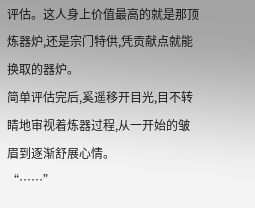评估。这人身上价值最高的就是那顶炼器炉,还是宗门特供,凭贡献点就能换取的器炉。
简单评估完后,奚遥移开目光,目不转睛地审视着炼器过程,从一开始的皱眉到逐渐舒展心情。
“……”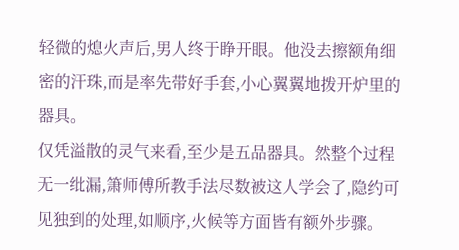轻微的熄火声后,男人终于睁开眼。他没去擦额角细密的汗珠,而是率先带好手套,小心翼翼地拨开炉里的器具。
仅凭溢散的灵气来看,至少是五品器具。然整个过程无一纰漏,箫师傅所教手法尽数被这人学会了,隐约可见独到的处理,如顺序,火候等方面皆有额外步骤。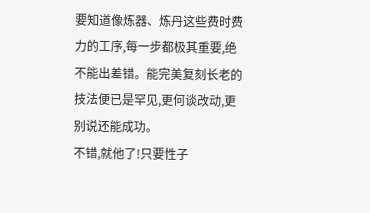要知道像炼器、炼丹这些费时费力的工序,每一步都极其重要,绝不能出差错。能完美复刻长老的技法便已是罕见,更何谈改动,更别说还能成功。
不错,就他了!只要性子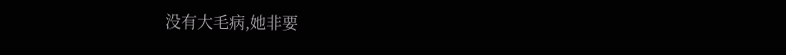没有大毛病,她非要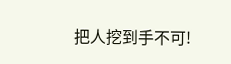把人挖到手不可!